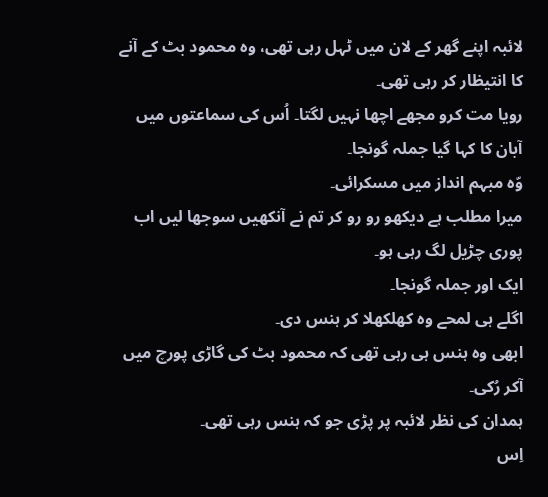لائبہ اپنے گھر کے لان میں ٹہل رہی تھی، وہ محمود بٹ کے آنے کا انتیظار کر رہی تھی۔
رویا مت کرو مجھے اچھا نہیں لگتا۔ اُس کی سماعتوں میں آبان کا کہا گیا جملہ گونجا۔
وّہ مبہم انداز میں مسکرائی۔
میرا مطلب ہے دیکھو رو رو کر تم نے آنکھیں سوجھا لیں اب پوری چڑیل لگ رہی ہو۔
ایک اور جملہ گونجا۔
اگلے ہی لمحے وہ کھلکھلا کر ہنس دی۔
ابھی وہ ہنس ہی رہی تھی کہ محمود بٹ کی گاڑی پورچ میں آکر رُکی۔
ہمدان کی نظر لائبہ پر پڑی جو کہ ہنس رہی تھی۔
اِس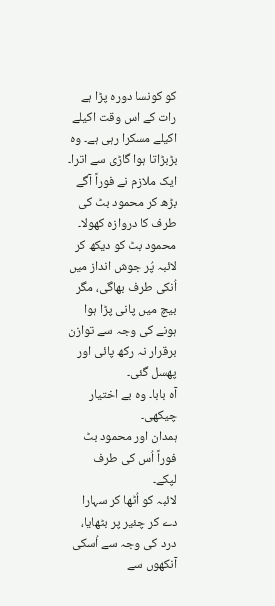کو کونسا دورہ پڑا ہے رات کے اس وقت اکیلے اکیلے مسکرا رہی ہے۔ وہ بڑبڑاتا ہوا گاڑی سے اترا۔
ایک ملازم نے فوراً آگے بڑھ کر محمود بٹ کی طرف کا دروازہ کھولا۔
محمود بٹ کو دیکھ کر لائبہ پُر جوش انداز میں اُنکی طرف بھاگی، مگر بیچ میں پانی پڑا ہوا ہونے کی وجہ سے توازن برقرار نہ رکھ پائی اور پھسل گئی۔
آہ بابا۔ وہ بے اختیار چیکھی۔
ہمدان اور محمود بٹ فوراً اُس کی طرف لپکے۔
لائبہ کو اُٹھا کر سہارا دے کر چئیر پر بٹھایا، درد کی وجہ سے اُسکی آنکھوں سے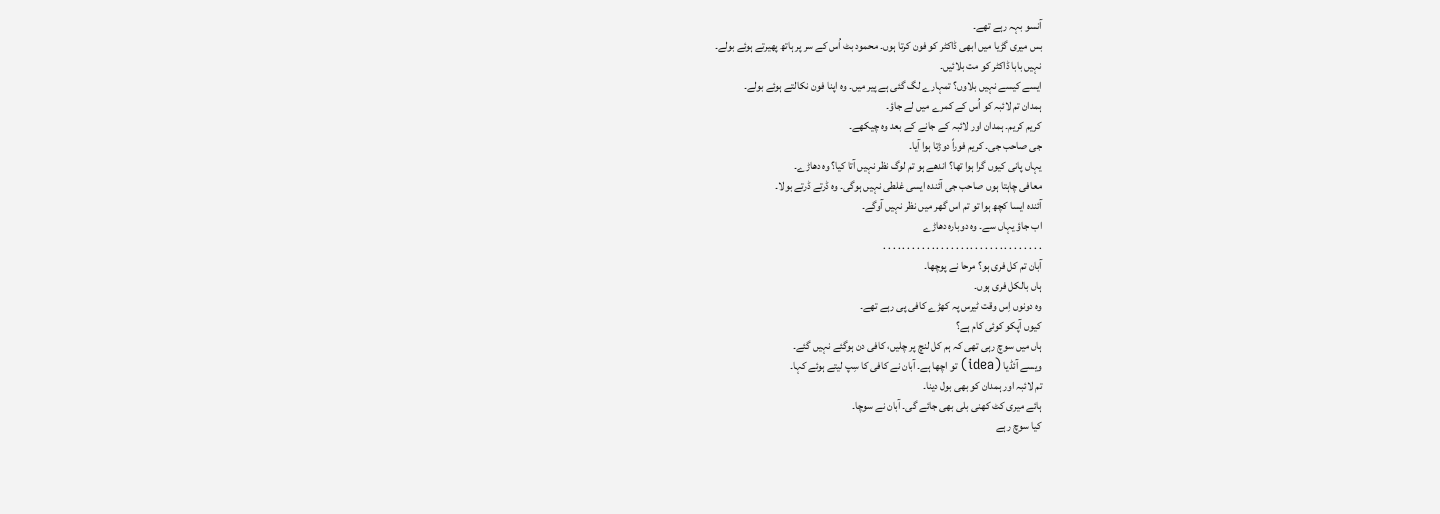آنسو بہہ رہے تھے۔
بس میری گڑیا میں ابھی ڈاکٹر کو فون کرتا ہوں۔ محمود بٹ اُس کے سر پر ہاتھ پھیرتے ہوئے بولے۔
نہیں بابا ڈاکٹر کو مت بلائیں۔
ایسے کیسے نہیں بلاوں؟ تمہارے لگ گئی ہے پیر میں۔ وہ اپنا فون نکالتے ہوئے بولے۔
ہمدان تم لائبہ کو اُس کے کمرے میں لے جاؤ۔
کریم کریم۔ ہمدان اور لائبہ کے جانے کے بعد وہ چیکھے۔
جی صاحب جی۔ کریم فوراً دوڑتا ہوا آیا۔
یہاں پانی کیوں گرا ہوا تھا؟ اندھے ہو تم لوگ نظر نہیں آتا کیا؟ وہ دھاڑے۔
معافی چاہتا ہوں صاحب جی آئندہ ایسی غلطی نہیں ہوگی۔ وہ ڈرتے ڈرتے بولا۔
آئندہ ایسا کچھ ہوا تو تم اس گھر میں نظر نہیں آوگے۔
اب جاؤ یہاں سے۔ وہ دوبارہ دھاڑے
. . . . . . . . . . . . . . . . . . . . . . . . . . . . . . . . .
آبان تم کل فری ہو؟ مرحا نے پوچھا۔
ہاں بالکل فری ہوں۔
وہ دونوں اِس وقت ٹیرس پہ کھڑے کافی پی رہے تھے۔
کیوں آپکو کوئی کام ہے؟
ہاں میں سوچ رہی تھی کہ ہم کل لنچ پر چلیں، کافی دن ہوگئے نہیں گئے۔
ویسے آئڈیا (idea) تو اچھا ہے۔ آبان نے کافی کا سِپ لیتے ہوئے کہا۔
تم لائبہ اور ہمدان کو بھی بول دینا۔
ہائے میری کٹ کھنی بلی بھی جائے گی۔ آبان نے سوچا۔
کیا سوچ رہے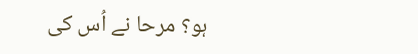ہو؟ مرحا نے اُس کی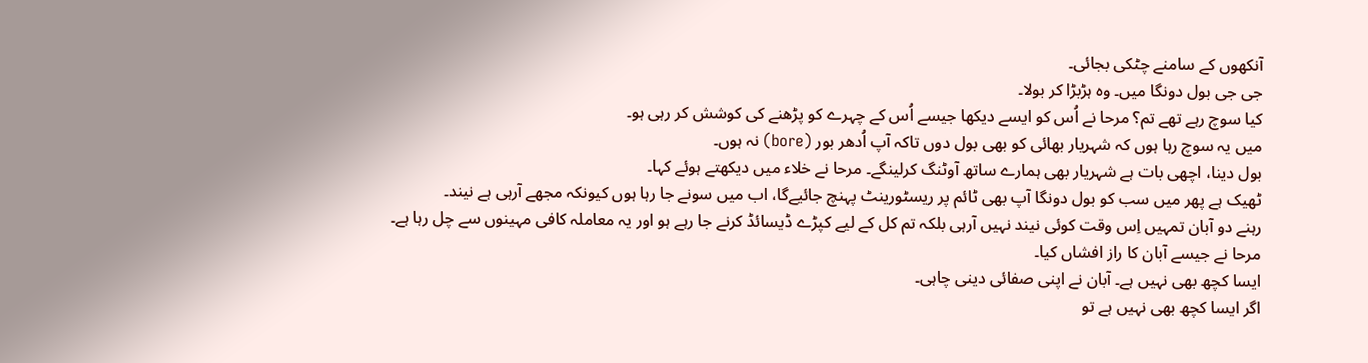آنکھوں کے سامنے چٹکی بجائی۔
جی جی بول دونگا میں۔ وہ ہڑبڑا کر بولا۔
کیا سوچ رہے تھے تم؟ مرحا نے اُس کو ایسے دیکھا جیسے اُس کے چہرے کو پڑھنے کی کوشش کر رہی ہو۔
میں یہ سوچ رہا ہوں کہ شہریار بھائی کو بھی بول دوں تاکہ آپ اُدھر بور (bore) نہ ہوں۔
بول دینا، اچھی بات ہے شہریار بھی ہمارے ساتھ آوٹنگ کرلینگے۔ مرحا نے خلاء میں دیکھتے ہوئے کہا۔
ٹھیک ہے پھر میں سب کو بول دونگا آپ بھی ٹائم پر ریسٹورینٹ پہنچ جائیےگا، اب میں سونے جا رہا ہوں کیونکہ مجھے آرہی ہے نیند۔
رہنے دو آبان تمہیں اِس وقت کوئی نیند نہیں آرہی بلکہ تم کل کے لیے کپڑے ڈیسائڈ کرنے جا رہے ہو اور یہ معاملہ کافی مہینوں سے چل رہا ہے۔ مرحا نے جیسے آبان کا راز افشاں کیا۔
ایسا کچھ بھی نہیں ہے۔ آبان نے اپنی صفائی دینی چاہی۔
اگر ایسا کچھ بھی نہیں ہے تو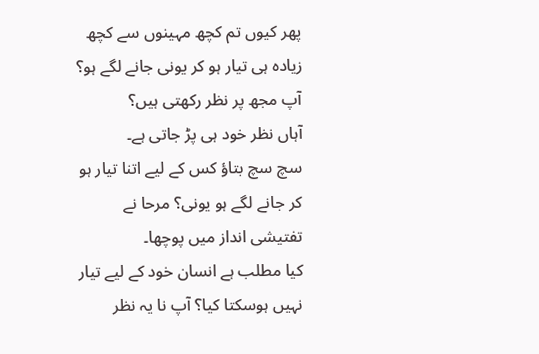پھر کیوں تم کچھ مہینوں سے کچھ زیادہ ہی تیار ہو کر یونی جانے لگے ہو؟
آپ مجھ پر نظر رکھتی ہیں؟
آہاں نظر خود ہی پڑ جاتی ہے۔
سچ سچ بتاؤ کس کے لیے اتنا تیار ہو کر جانے لگے ہو یونی؟ مرحا نے تفتیشی انداز میں پوچھا۔
کیا مطلب ہے انسان خود کے لیے تیار نہیں ہوسکتا کیا؟ آپ نا یہ نظر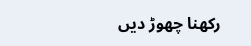رکھنا چھوڑ دیں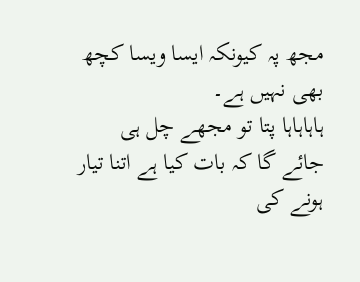مجھ پہ کیونکہ ایسا ویسا کچھ بھی نہیں ہے۔
ہاہاہاہا پتا تو مجھے چل ہی جائے گا کہ بات کیا ہے اتنا تیار ہونے کی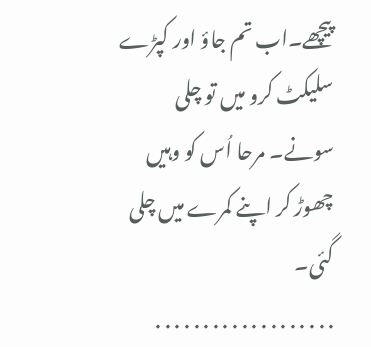پیچھے۔اب تم جاؤ اور کپڑے سلیکٹ کرو میں تو چلی سونے۔ مرحا اُس کو وہیں چھوڑ کر اپنے کمرے میں چلی گئی۔
. . . . . . . . . . . . . . . . . . .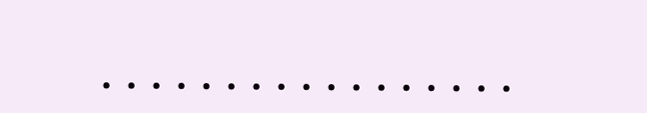. . . . . . . . . . . . . . . . .